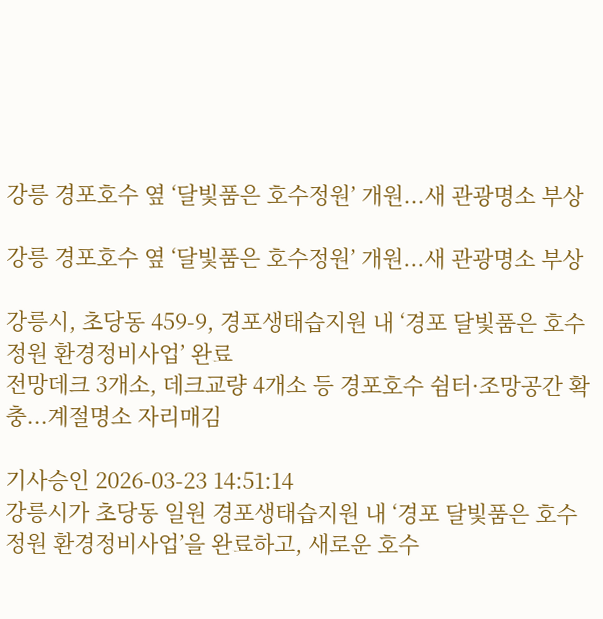강릉 경포호수 옆 ‘달빛품은 호수정원’ 개원...새 관광명소 부상

강릉 경포호수 옆 ‘달빛품은 호수정원’ 개원...새 관광명소 부상

강릉시, 초당동 459-9, 경포생태습지원 내 ‘경포 달빛품은 호수정원 환경정비사업’ 완료
전망데크 3개소, 데크교량 4개소 등 경포호수 쉼터·조망공간 확충...계절명소 자리매김

기사승인 2026-03-23 14:51:14
강릉시가 초당동 일원 경포생태습지원 내 ‘경포 달빛품은 호수정원 환경정비사업’을 완료하고, 새로운 호수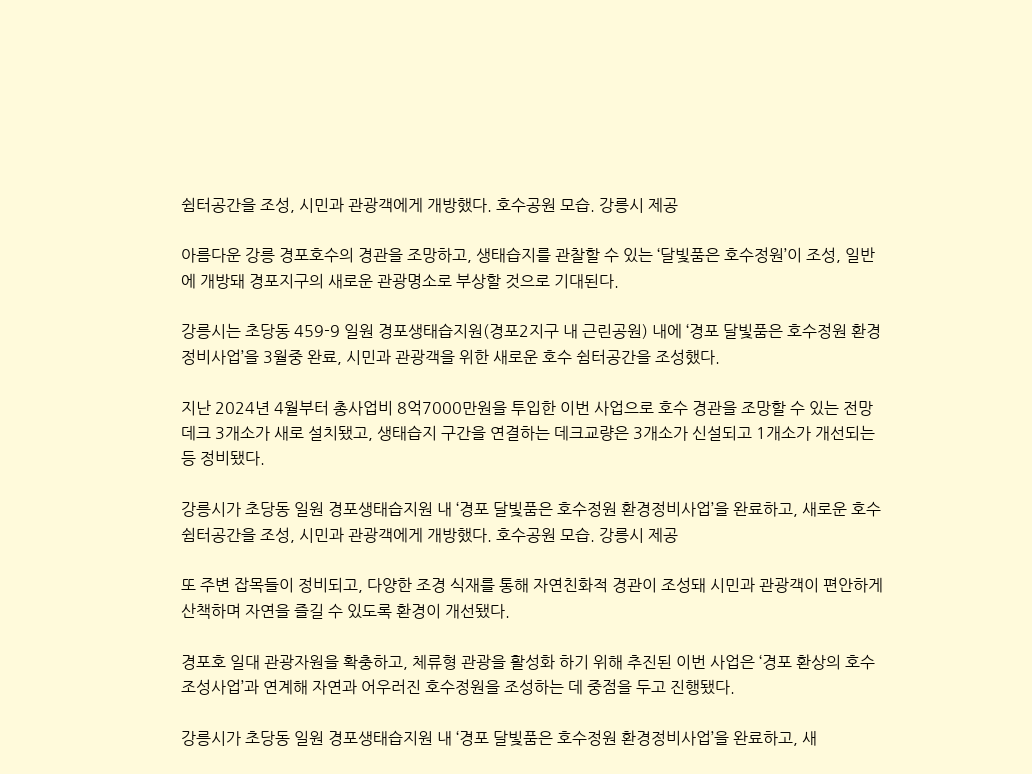쉼터공간을 조성, 시민과 관광객에게 개방했다. 호수공원 모습. 강릉시 제공

아름다운 강릉 경포호수의 경관을 조망하고, 생태습지를 관찰할 수 있는 ‘달빛품은 호수정원’이 조성, 일반에 개방돼 경포지구의 새로운 관광명소로 부상할 것으로 기대된다.

강릉시는 초당동 459-9 일원 경포생태습지원(경포2지구 내 근린공원) 내에 ‘경포 달빛품은 호수정원 환경정비사업’을 3월중 완료, 시민과 관광객을 위한 새로운 호수 쉼터공간을 조성했다.

지난 2024년 4월부터 총사업비 8억7000만원을 투입한 이번 사업으로 호수 경관을 조망할 수 있는 전망데크 3개소가 새로 설치됐고, 생태습지 구간을 연결하는 데크교량은 3개소가 신설되고 1개소가 개선되는 등 정비됐다.

강릉시가 초당동 일원 경포생태습지원 내 ‘경포 달빛품은 호수정원 환경정비사업’을 완료하고, 새로운 호수 쉼터공간을 조성, 시민과 관광객에게 개방했다. 호수공원 모습. 강릉시 제공

또 주변 잡목들이 정비되고, 다양한 조경 식재를 통해 자연친화적 경관이 조성돼 시민과 관광객이 편안하게 산책하며 자연을 즐길 수 있도록 환경이 개선됐다.

경포호 일대 관광자원을 확충하고, 체류형 관광을 활성화 하기 위해 추진된 이번 사업은 ‘경포 환상의 호수 조성사업’과 연계해 자연과 어우러진 호수정원을 조성하는 데 중점을 두고 진행됐다.

강릉시가 초당동 일원 경포생태습지원 내 ‘경포 달빛품은 호수정원 환경정비사업’을 완료하고, 새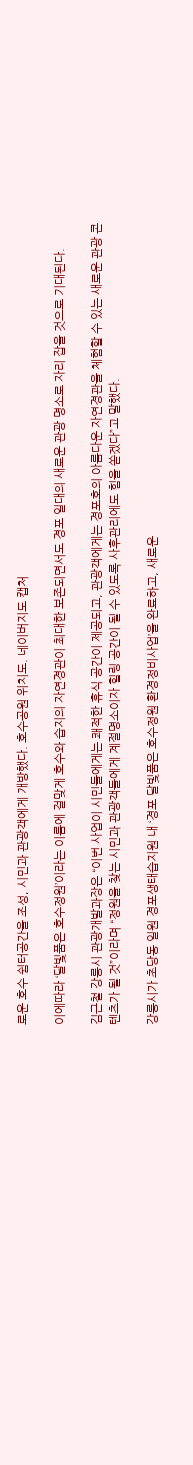로운 호수 쉼터공간을 조성, 시민과 관광객에게 개방했다. 호수공원 위치도. 네이버지도 캡처

이에따라 ‘달빛품은 호수정원’이라는 이름에 걸맞게 호수와 습지의 자연경관이 최대한 보존되면서도 경포 일대의 새로운 관광 명소로 자리 잡을 것으로 기대된다.

김근철 강릉시 관광개발과장은 “이번 사업이 시민들에게는 쾌적한 휴식 공간이 제공되고, 관광객에게는 경포호의 아름다운 자연경관을 체험할 수 있는 새로운 관광 콘텐츠가 될 것”이라며 “정원을 찾는 시민과 관광객들에게 계절명소이자 힐링 공간이 될 수 있도록 사후관리에도 힘을 쏟겠다”고 말했다.

강릉시가 초당동 일원 경포생태습지원 내 ‘경포 달빛품은 호수정원 환경정비사업’을 완료하고, 새로운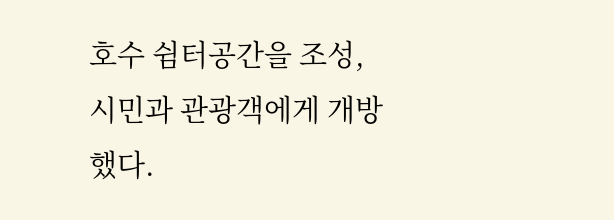호수 쉼터공간을 조성, 시민과 관광객에게 개방했다.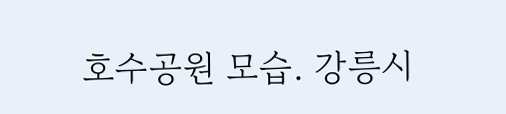호수공원 모습. 강릉시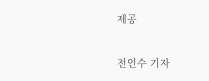제공

전인수 기자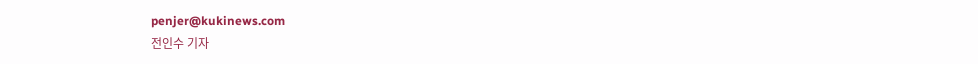penjer@kukinews.com
전인수 기자